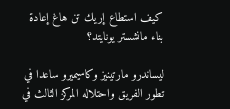كيف استطاع إريك تن هاغ إعادة بناء مانشستر يونايتد؟

ليساندرو مارتينيز وكاسيميرو ساعدا في تطور الفريق واحتلاله المركز الثالث في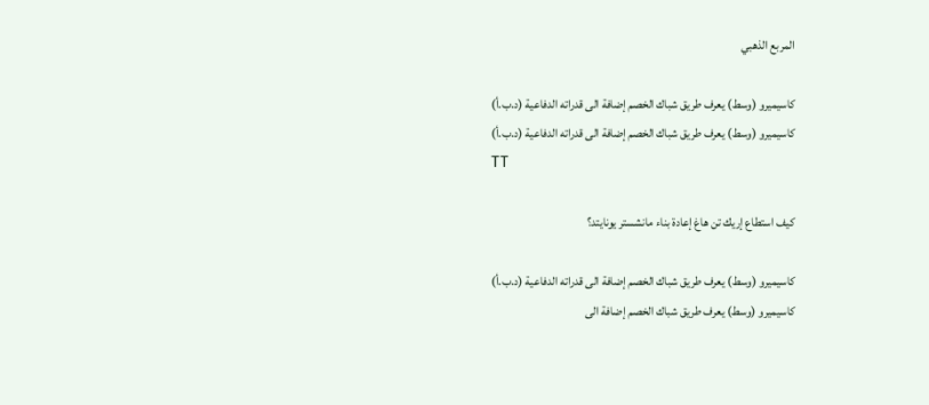المربع الذهبي

كاسيميرو (وسط) يعرف طريق شباك الخصم إضافة الى قدراته الدفاعية (د.ب.أ)
كاسيميرو (وسط) يعرف طريق شباك الخصم إضافة الى قدراته الدفاعية (د.ب.أ)
TT

كيف استطاع إريك تن هاغ إعادة بناء مانشستر يونايتد؟

كاسيميرو (وسط) يعرف طريق شباك الخصم إضافة الى قدراته الدفاعية (د.ب.أ)
كاسيميرو (وسط) يعرف طريق شباك الخصم إضافة الى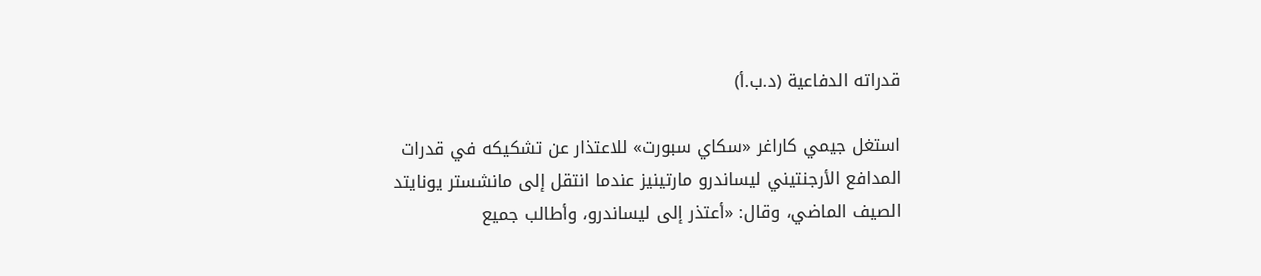قدراته الدفاعية (د.ب.أ)

استغل جيمي كاراغر «سكاي سبورت» للاعتذار عن تشكيكه في قدرات المدافع الأرجنتيني ليساندرو مارتينيز عندما انتقل إلى مانشستر يونايتد الصيف الماضي، وقال: «أعتذر إلى ليساندرو، وأطالب جميع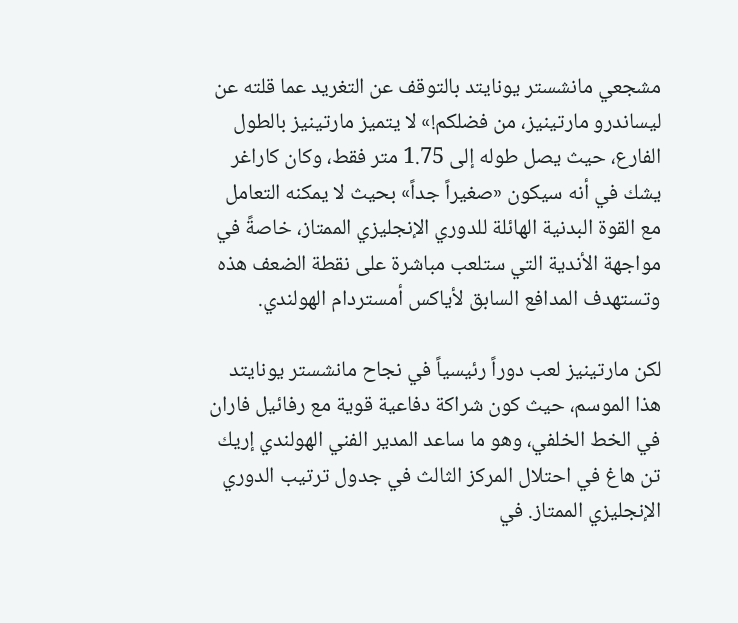مشجعي مانشستر يونايتد بالتوقف عن التغريد عما قلته عن ليساندرو مارتينيز، من فضلكم!» لا يتميز مارتينيز بالطول الفارع، حيث يصل طوله إلى 1.75 متر فقط، وكان كاراغر يشك في أنه سيكون «صغيراً جداً» بحيث لا يمكنه التعامل مع القوة البدنية الهائلة للدوري الإنجليزي الممتاز، خاصةً في مواجهة الأندية التي ستلعب مباشرة على نقطة الضعف هذه وتستهدف المدافع السابق لأياكس أمستردام الهولندي.

لكن مارتينيز لعب دوراً رئيسياً في نجاح مانشستر يونايتد هذا الموسم، حيث كون شراكة دفاعية قوية مع رفائيل فاران في الخط الخلفي، وهو ما ساعد المدير الفني الهولندي إريك تن هاغ في احتلال المركز الثالث في جدول ترتيب الدوري الإنجليزي الممتاز. في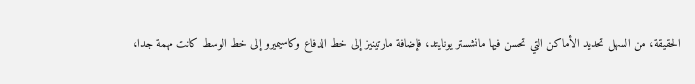الحقيقة، من السهل تحديد الأماكن التي تحسن فيها مانشستر يونايتد، فإضافة مارتينيز إلى خط الدفاع وكاسيميرو إلى خط الوسط كانت مهمة جدا،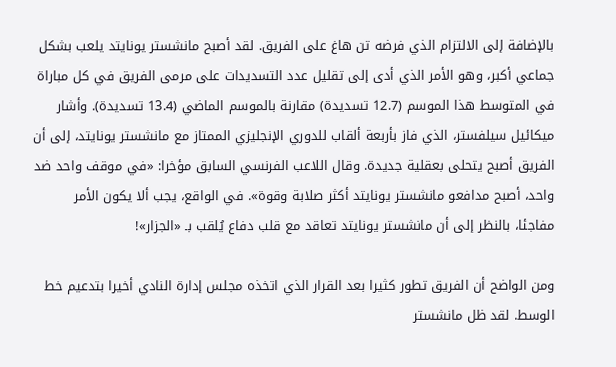بالإضافة إلى الالتزام الذي فرضه تن هاغ على الفريق. لقد أصبح مانشستر يونايتد يلعب بشكل جماعي أكبر، وهو الأمر الذي أدى إلى تقليل عدد التسديدات على مرمى الفريق في كل مباراة في المتوسط هذا الموسم (12.7 تسديدة) مقارنة بالموسم الماضي (13.4 تسديدة). وأشار ميكائيل سيلفستر، الذي فاز بأربعة ألقاب للدوري الإنجليزي الممتاز مع مانشستر يونايتد، إلى أن الفريق أصبح يتحلى بعقلية جديدة. وقال اللاعب الفرنسي السابق مؤخرا: «في موقف واحد ضد واحد، أصبح مدافعو مانشستر يونايتد أكثر صلابة وقوة». في الواقع، يجب ألا يكون الأمر مفاجئا، بالنظر إلى أن مانشستر يونايتد تعاقد مع قلب دفاع يُلقب بـ «الجزار»!

ومن الواضح أن الفريق تطور كثيرا بعد القرار الذي اتخذه مجلس إدارة النادي أخيرا بتدعيم خط الوسط. لقد ظل مانشستر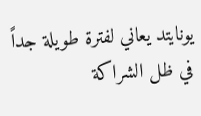يونايتد يعاني لفترة طويلة جداً في ظل الشراكة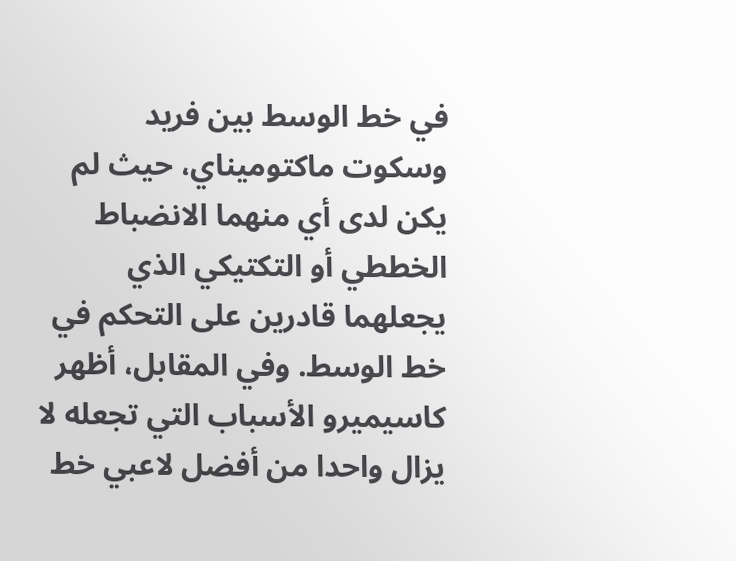في خط الوسط بين فريد وسكوت ماكتوميناي، حيث لم يكن لدى أي منهما الانضباط الخططي أو التكتيكي الذي يجعلهما قادرين على التحكم في خط الوسط. وفي المقابل، أظهر كاسيميرو الأسباب التي تجعله لا يزال واحدا من أفضل لاعبي خط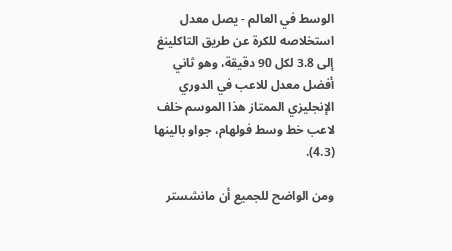الوسط في العالم - يصل معدل استخلاصه للكرة عن طريق التاكلينغ إلى 3.8 لكل 90 دقيقة، وهو ثاني أفضل معدل للاعب في الدوري الإنجليزي الممتاز هذا الموسم خلف لاعب خط وسط فولهام، جواو بالينها (4.3).

ومن الواضح للجميع أن مانشستر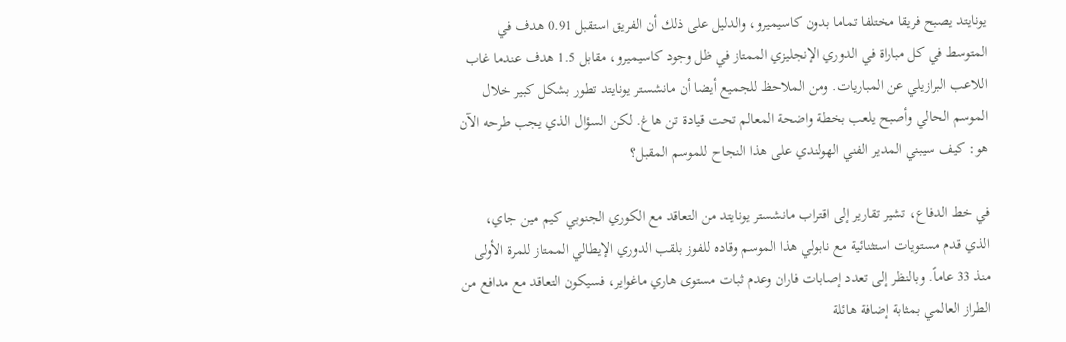يونايتد يصبح فريقا مختلفا تماما بدون كاسيميرو، والدليل على ذلك أن الفريق استقبل 0.91 هدف في المتوسط في كل مباراة في الدوري الإنجليزي الممتاز في ظل وجود كاسيميرو، مقابل 1.5 هدف عندما غاب اللاعب البرازيلي عن المباريات. ومن الملاحظ للجميع أيضا أن مانشستر يونايتد تطور بشكل كبير خلال الموسم الحالي وأصبح يلعب بخطة واضحة المعالم تحت قيادة تن هاغ. لكن السؤال الذي يجب طرحه الآن هو: كيف سيبني المدير الفني الهولندي على هذا النجاح للموسم المقبل؟

في خط الدفاع، تشير تقارير إلى اقتراب مانشستر يونايتد من التعاقد مع الكوري الجنوبي كيم مين جاي، الذي قدم مستويات استثنائية مع نابولي هذا الموسم وقاده للفوز بلقب الدوري الإيطالي الممتاز للمرة الأولى منذ 33 عاماً. وبالنظر إلى تعدد إصابات فاران وعدم ثبات مستوى هاري ماغواير، فسيكون التعاقد مع مدافع من الطراز العالمي بمثابة إضافة هائلة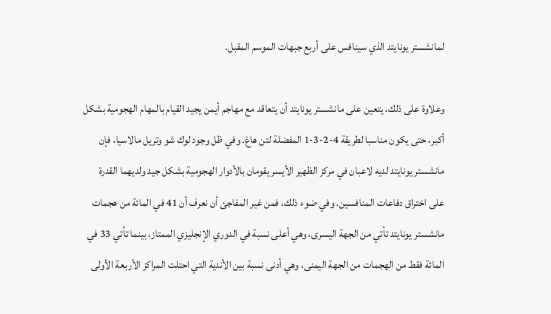لمانشستر يونايتد الذي سينافس على أربع جبهات الموسم المقبل.

وعلاوة على ذلك، يتعين على مانشستر يونايتد أن يتعاقد مع مهاجم أيمن يجيد القيام بالمهام الهجومية بشكل أكبر، حتى يكون مناسبا لطريقة 4-2-3-1 المفضلة لتن هاغ. وفي ظل وجود لوك شو وتريل مالاسيا، فإن مانشستر يونايتد لديه لاعبان في مركز الظهير الأيسر يقومان بالأدوار الهجومية بشكل جيد ولديهما القدرة على اختراق دفاعات المنافسين. وفي ضوء ذلك، فمن غير المفاجئ أن نعرف أن 41 في المائة من هجمات مانشستر يونايتد تأتي من الجهة اليسرى، وهي أعلى نسبة في الدوري الإنجليزي الممتاز، بينما تأتي 33 في المائة فقط من الهجمات من الجهة اليمنى، وهي أدنى نسبة بين الأندية التي احتلت المراكز الأربعة الأولى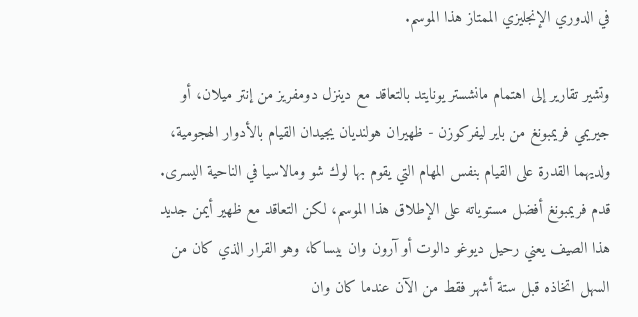في الدوري الإنجليزي الممتاز هذا الموسم.

وتشير تقارير إلى اهتمام مانشستر يونايتد بالتعاقد مع دينزل دومفريز من إنتر ميلان، أو جيريمي فريمبونغ من باير ليفركوزن - ظهيران هولنديان يجيدان القيام بالأدوار الهجومية، ولديهما القدرة على القيام بنفس المهام التي يقوم بها لوك شو ومالاسيا في الناحية اليسرى. قدم فريمبونغ أفضل مستوياته على الإطلاق هذا الموسم، لكن التعاقد مع ظهير أيمن جديد هذا الصيف يعني رحيل ديوغو دالوت أو آرون وان بيساكا، وهو القرار الذي كان من السهل اتخاذه قبل ستة أشهر فقط من الآن عندما كان وان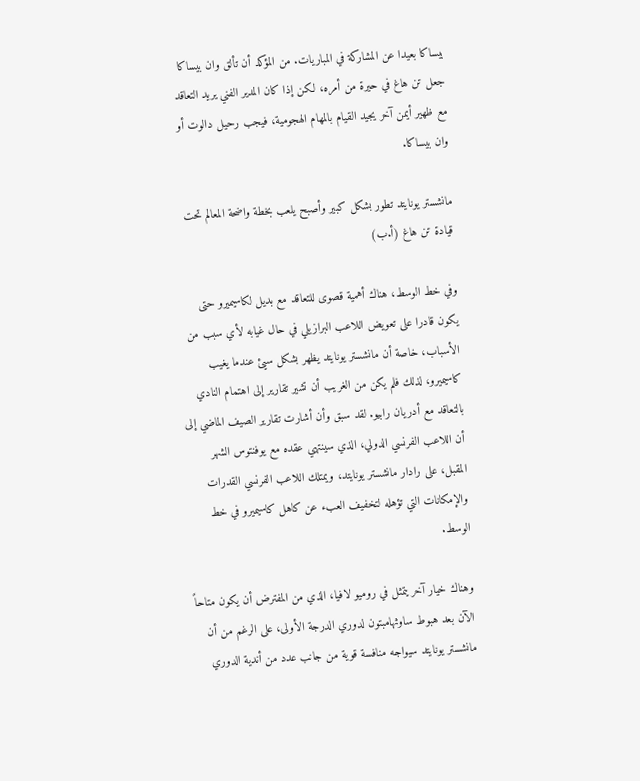بيساكا بعيدا عن المشاركة في المباريات. من المؤكد أن تألق وان بيساكا جعل تن هاغ في حيرة من أمره، لكن إذا كان المدير الفني يريد التعاقد مع ظهير أيمن آخر يجيد القيام بالمهام الهجومية، فيجب رحيل دالوت أو وان بيساكا.

مانشستر يونايتد تطور بشكل كبير وأصبح يلعب بخطة واضحة المعالم تحت قيادة تن هاغ (أ.ب)

وفي خط الوسط، هناك أهمية قصوى للتعاقد مع بديل لكاسيميرو حتى يكون قادرا على تعويض اللاعب البرازيلي في حال غيابه لأي سبب من الأسباب، خاصة أن مانشستر يونايتد يظهر بشكل سيئ عندما يغيب كاسيميرو، لذلك فلم يكن من الغريب أن تشير تقارير إلى اهتمام النادي بالتعاقد مع أدريان رابيو. لقد سبق وأن أشارت تقارير الصيف الماضي إلى أن اللاعب الفرنسي الدولي، الذي سينتهي عقده مع يوفنتوس الشهر المقبل، على رادار مانشستر يونايتد، ويمتلك اللاعب الفرنسي القدرات والإمكانات التي تؤهله لتخفيف العبء عن كاهل كاسيميرو في خط الوسط.

وهناك خيار آخر يتمثل في روميو لافيا، الذي من المفترض أن يكون متاحاً الآن بعد هبوط ساوثهامبتون لدوري الدرجة الأولى، على الرغم من أن مانشستر يونايتد سيواجه منافسة قوية من جانب عدد من أندية الدوري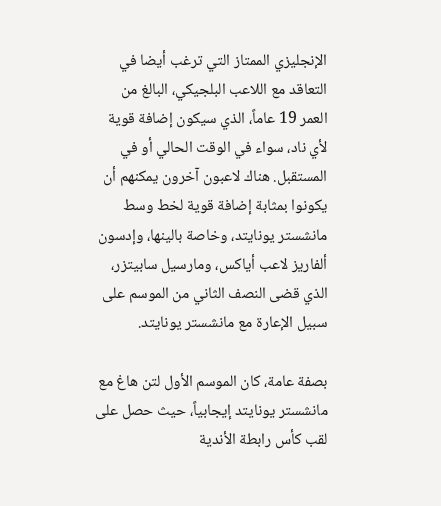الإنجليزي الممتاز التي ترغب أيضا في التعاقد مع اللاعب البلجيكي، البالغ من العمر 19 عاماً، الذي سيكون إضافة قوية لأي ناد، سواء في الوقت الحالي أو في المستقبل. هناك لاعبون آخرون يمكنهم أن يكونوا بمثابة إضافة قوية لخط وسط مانشستر يونايتد، وخاصة بالينها، وإدسون ألفاريز لاعب أياكس، ومارسيل سابيتزر، الذي قضى النصف الثاني من الموسم على سبيل الإعارة مع مانشستر يونايتد.

بصفة عامة، كان الموسم الأول لتن هاغ مع مانشستر يونايتد إيجابياً، حيث حصل على لقب كأس رابطة الأندية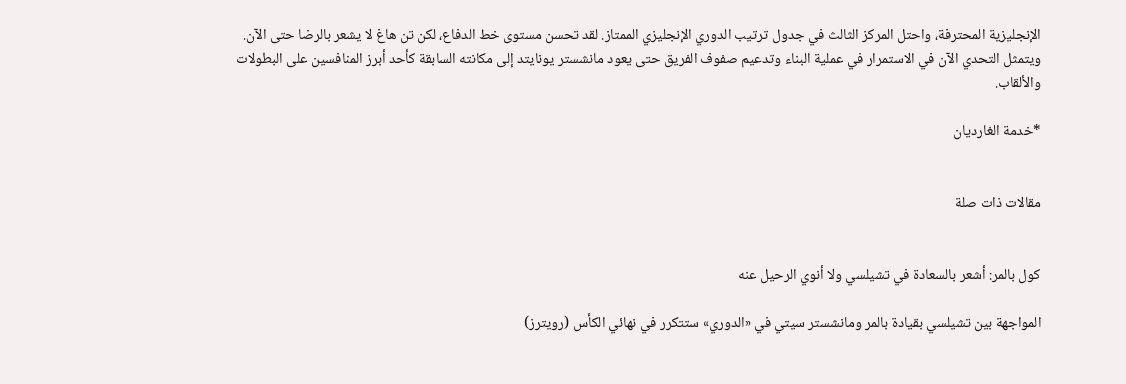الإنجليزية المحترفة، واحتل المركز الثالث في جدول ترتيب الدوري الإنجليزي الممتاز. لقد تحسن مستوى خط الدفاع، لكن تن هاغ لا يشعر بالرضا حتى الآن. ويتمثل التحدي الآن في الاستمرار في عملية البناء وتدعيم صفوف الفريق حتى يعود مانشستر يونايتد إلى مكانته السابقة كأحد أبرز المنافسين على البطولات والألقاب.

*خدمة الغارديان


مقالات ذات صلة


كول بالمر: أشعر بالسعادة في تشيلسي ولا أنوي الرحيل عنه

المواجهة بين تشيلسي بقيادة بالمر ومانشستر سيتي في «الدوري» ستتكرر في نهائي الكأس (رويترز)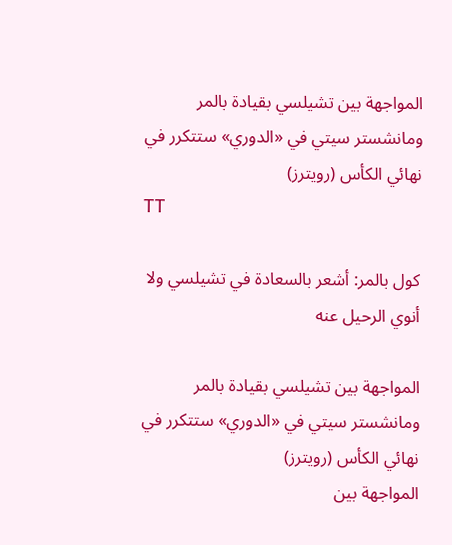المواجهة بين تشيلسي بقيادة بالمر ومانشستر سيتي في «الدوري» ستتكرر في نهائي الكأس (رويترز)
TT

كول بالمر: أشعر بالسعادة في تشيلسي ولا أنوي الرحيل عنه

المواجهة بين تشيلسي بقيادة بالمر ومانشستر سيتي في «الدوري» ستتكرر في نهائي الكأس (رويترز)
المواجهة بين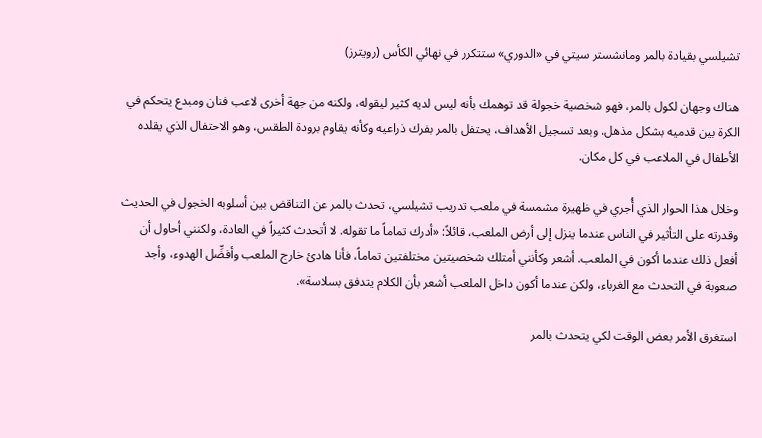تشيلسي بقيادة بالمر ومانشستر سيتي في «الدوري» ستتكرر في نهائي الكأس (رويترز)

هناك وجهان لكول بالمر، فهو شخصية خجولة قد توهمك بأنه ليس لديه كثير ليقوله، ولكنه من جهة أخرى لاعب فنان ومبدع يتحكم في الكرة بين قدميه بشكل مذهل. وبعد تسجيل الأهداف، يحتفل بالمر بفرك ذراعيه وكأنه يقاوم برودة الطقس، وهو الاحتفال الذي يقلده الأطفال في الملاعب في كل مكان.

وخلال هذا الحوار الذي أُجري في ظهيرة مشمسة في ملعب تدريب تشيلسي، تحدث بالمر عن التناقض بين أسلوبه الخجول في الحديث وقدرته على التأثير في الناس عندما ينزل إلى أرض الملعب، قائلاً: «أدرك تماماً ما تقوله. لا أتحدث كثيراً في العادة، ولكنني أحاول أن أفعل ذلك عندما أكون في الملعب. أشعر وكأنني أمتلك شخصيتين مختلفتين تماماً، فأنا هادئ خارج الملعب وأفضِّل الهدوء، وأجد صعوبة في التحدث مع الغرباء، ولكن عندما أكون داخل الملعب أشعر بأن الكلام يتدفق بسلاسة».

استغرق الأمر بعض الوقت لكي يتحدث بالمر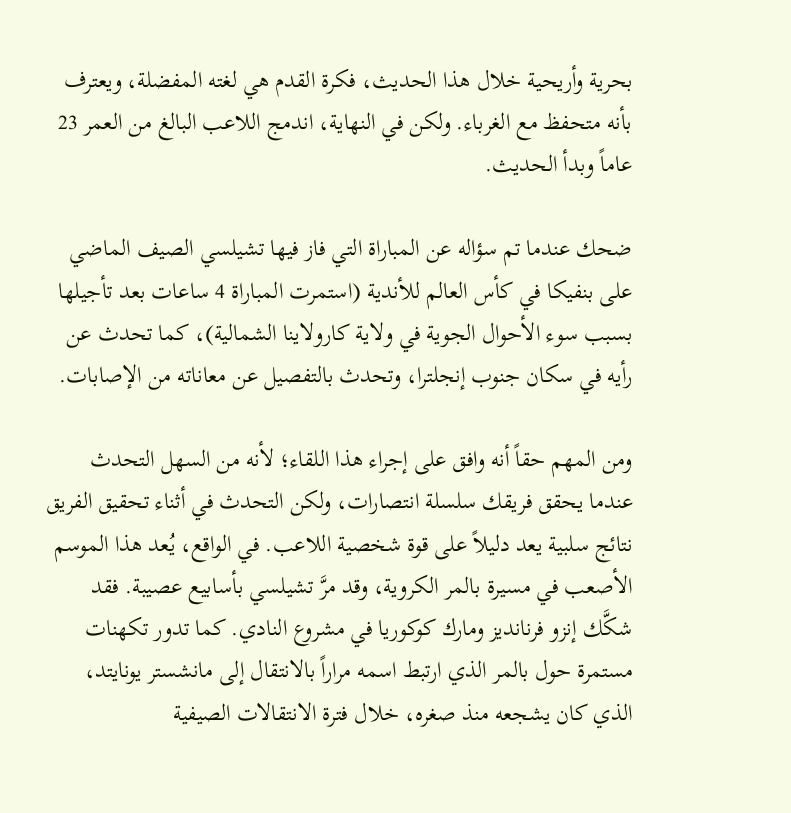بحرية وأريحية خلال هذا الحديث، فكرة القدم هي لغته المفضلة، ويعترف بأنه متحفظ مع الغرباء. ولكن في النهاية، اندمج اللاعب البالغ من العمر 23 عاماً وبدأ الحديث.

ضحك عندما تم سؤاله عن المباراة التي فاز فيها تشيلسي الصيف الماضي على بنفيكا في كأس العالم للأندية (استمرت المباراة 4 ساعات بعد تأجيلها بسبب سوء الأحوال الجوية في ولاية كارولاينا الشمالية)، كما تحدث عن رأيه في سكان جنوب إنجلترا، وتحدث بالتفصيل عن معاناته من الإصابات.

ومن المهم حقاً أنه وافق على إجراء هذا اللقاء؛ لأنه من السهل التحدث عندما يحقق فريقك سلسلة انتصارات، ولكن التحدث في أثناء تحقيق الفريق نتائج سلبية يعد دليلاً على قوة شخصية اللاعب. في الواقع، يُعد هذا الموسم الأصعب في مسيرة بالمر الكروية، وقد مرَّ تشيلسي بأسابيع عصيبة. فقد شكَّك إنزو فرنانديز ومارك كوكوريا في مشروع النادي. كما تدور تكهنات مستمرة حول بالمر الذي ارتبط اسمه مراراً بالانتقال إلى مانشستر يونايتد، الذي كان يشجعه منذ صغره، خلال فترة الانتقالات الصيفية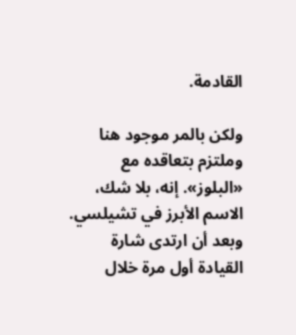القادمة.

ولكن بالمر موجود هنا وملتزم بتعاقده مع «البلوز». إنه، بلا شك، الاسم الأبرز في تشيلسي. وبعد أن ارتدى شارة القيادة أول مرة خلال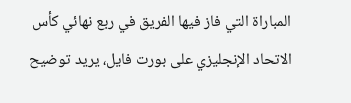المباراة التي فاز فيها الفريق في ربع نهائي كأس الاتحاد الإنجليزي على بورت فايل، يريد توضيح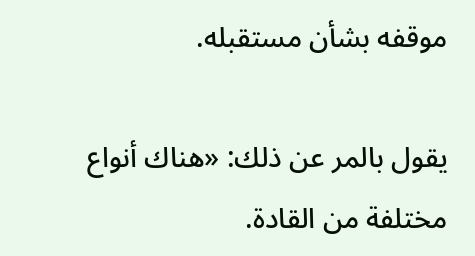موقفه بشأن مستقبله.

يقول بالمر عن ذلك: «هناك أنواع مختلفة من القادة.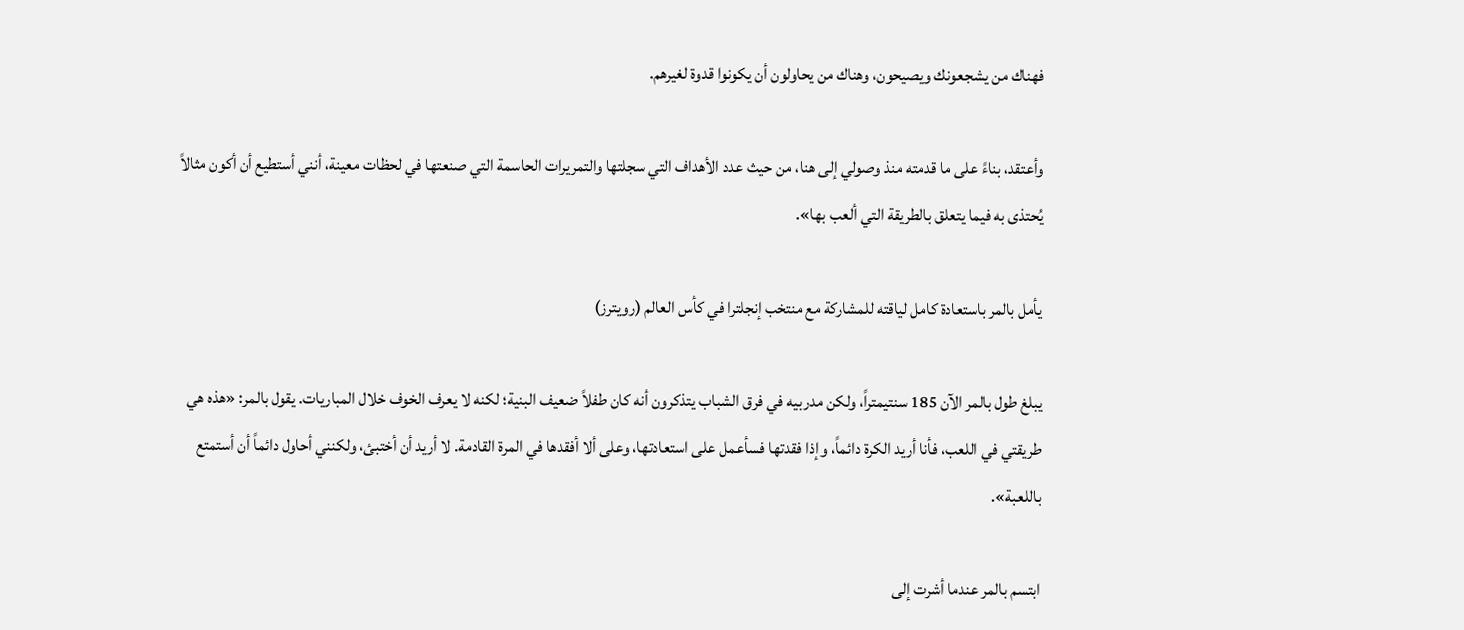فهناك من يشجعونك ويصيحون، وهناك من يحاولون أن يكونوا قدوة لغيرهم.

وأعتقد، بناءً على ما قدمته منذ وصولي إلى هنا، من حيث عدد الأهداف التي سجلتها والتمريرات الحاسمة التي صنعتها في لحظات معينة، أنني أستطيع أن أكون مثالاً يُحتذى به فيما يتعلق بالطريقة التي ألعب بها».

يأمل بالمر باستعادة كامل لياقته للمشاركة مع منتخب إنجلترا في كأس العالم (رويترز)

يبلغ طول بالمر الآن 185 سنتيمتراً، ولكن مدربيه في فرق الشباب يتذكرون أنه كان طفلاً ضعيف البنية؛ لكنه لا يعرف الخوف خلال المباريات. يقول بالمر: «هذه هي طريقتي في اللعب، فأنا أريد الكرة دائماً، وإذا فقدتها فسأعمل على استعادتها، وعلى ألا أفقدها في المرة القادمة. لا أريد أن أختبئ، ولكنني أحاول دائماً أن أستمتع باللعبة».

ابتسم بالمر عندما أشرت إلى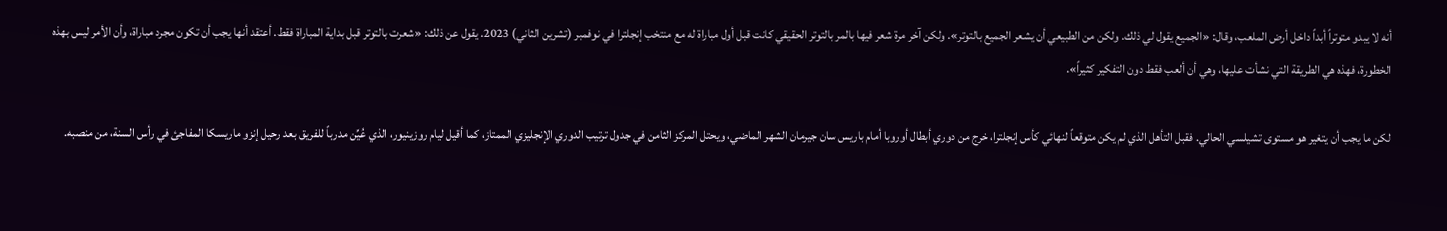أنه لا يبدو متوتراً أبداً داخل أرض الملعب، وقال: «الجميع يقول لي ذلك. ولكن من الطبيعي أن يشعر الجميع بالتوتر». ولكن آخر مرة شعر فيها بالمر بالتوتر الحقيقي كانت قبل أول مباراة له مع منتخب إنجلترا في نوفمبر (تشرين الثاني) 2023. يقول عن ذلك: «شعرت بالتوتر قبل بداية المباراة فقط. أعتقد أنها يجب أن تكون مجرد مباراة، وأن الأمر ليس بهذه الخطورة، فهذه هي الطريقة التي نشأت عليها، وهي أن ألعب فقط دون التفكير كثيراً».

لكن ما يجب أن يتغير هو مستوى تشيلسي الحالي. فقبل التأهل الذي لم يكن متوقعاً لنهائي كأس إنجلترا، خرج من دوري أبطال أوروبا أمام باريس سان جيرمان الشهر الماضي، ويحتل المركز الثامن في جدول ترتيب الدوري الإنجليزي الممتاز، كما أقيل ليام روزينيور، الذي عُيِّن مدرباً للفريق بعد رحيل إنزو ماريسكا المفاجئ في رأس السنة، من منصبه.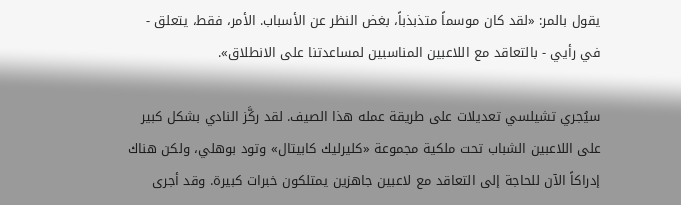يقول بالمر: «لقد كان موسماً متذبذباً، بغض النظر عن الأسباب. الأمر، فقط، يتعلق - في رأيي - بالتعاقد مع اللاعبين المناسبين لمساعدتنا على الانطلاق».

سيُجري تشيلسي تعديلات على طريقة عمله هذا الصيف. لقد ركَّز النادي بشكل كبير على اللاعبين الشباب تحت ملكية مجموعة «كليرليك كابيتال» وتود بوهلي، ولكن هناك إدراكاً الآن للحاجة إلى التعاقد مع لاعبين جاهزين يمتلكون خبرات كبيرة. وقد أجرى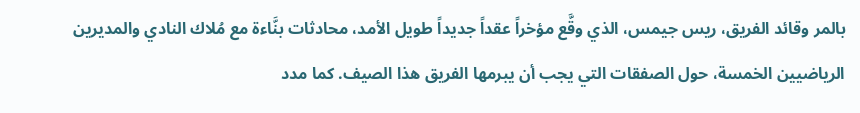بالمر وقائد الفريق، ريس جيمس، الذي وقَّع مؤخراً عقداً جديداً طويل الأمد، محادثات بنَّاءة مع مُلاك النادي والمديرين الرياضيين الخمسة، حول الصفقات التي يجب أن يبرمها الفريق هذا الصيف. كما مدد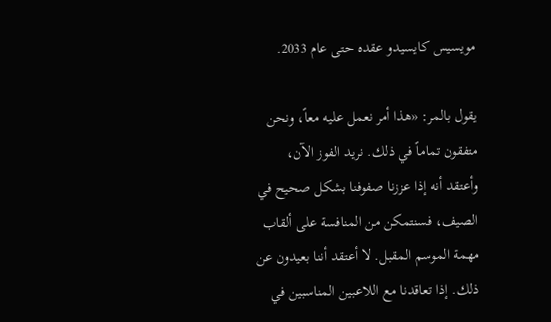مويسيس كايسيدو عقده حتى عام 2033.

يقول بالمر: «هذا أمر نعمل عليه معاً، ونحن متفقون تماماً في ذلك. نريد الفوز الآن، وأعتقد أنه إذا عززنا صفوفنا بشكل صحيح في الصيف، فسنتمكن من المنافسة على ألقاب مهمة الموسم المقبل. لا أعتقد أننا بعيدون عن ذلك. إذا تعاقدنا مع اللاعبين المناسبين في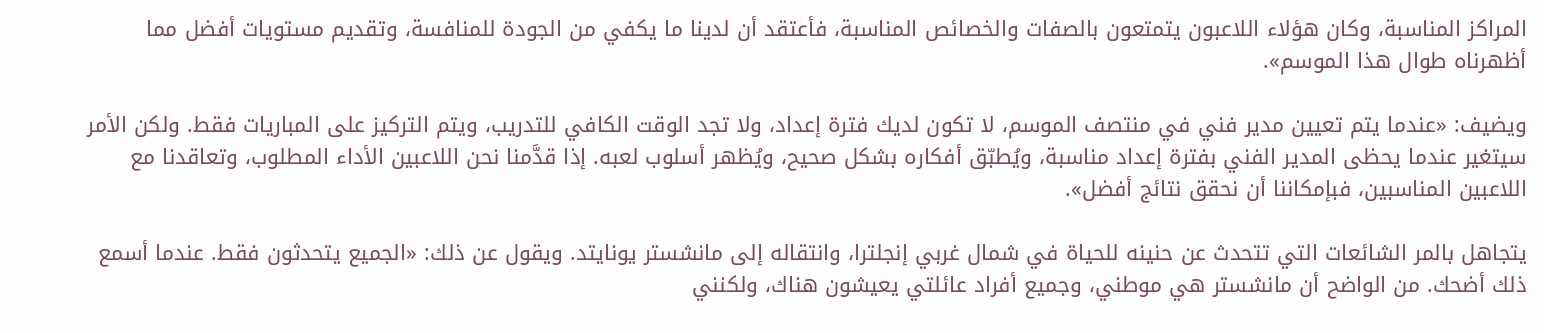المراكز المناسبة، وكان هؤلاء اللاعبون يتمتعون بالصفات والخصائص المناسبة، فأعتقد أن لدينا ما يكفي من الجودة للمنافسة، وتقديم مستويات أفضل مما أظهرناه طوال هذا الموسم».

ويضيف: «عندما يتم تعيين مدير فني في منتصف الموسم، لا تكون لديك فترة إعداد، ولا تجد الوقت الكافي للتدريب، ويتم التركيز على المباريات فقط. ولكن الأمر سيتغير عندما يحظى المدير الفني بفترة إعداد مناسبة، ويُطبّق أفكاره بشكل صحيح، ويُظهر أسلوب لعبه. إذا قدَّمنا نحن اللاعبين الأداء المطلوب، وتعاقدنا مع اللاعبين المناسبين، فبإمكاننا أن نحقق نتائج أفضل».

يتجاهل بالمر الشائعات التي تتحدث عن حنينه للحياة في شمال غربي إنجلترا، وانتقاله إلى مانشستر يونايتد. ويقول عن ذلك: «الجميع يتحدثون فقط. عندما أسمع ذلك أضحك. من الواضح أن مانشستر هي موطني، وجميع أفراد عائلتي يعيشون هناك، ولكنني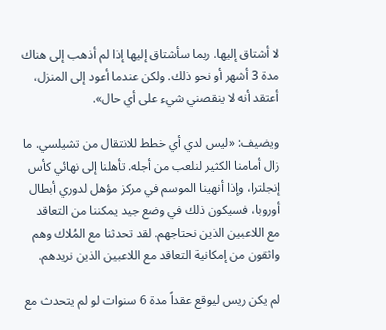لا أشتاق إليها. ربما سأشتاق إليها إذا لم أذهب إلى هناك مدة 3 أشهر أو نحو ذلك. ولكن عندما أعود إلى المنزل، أعتقد أنه لا ينقصني شيء على أي حال».

ويضيف: «ليس لدي أي خطط للانتقال من تشيلسي. ما زال أمامنا الكثير لنلعب من أجله. تأهلنا إلى نهائي كأس إنجلترا، وإذا أنهينا الموسم في مركز مؤهل لدوري أبطال أوروبا، فسيكون ذلك في وضع جيد يمكننا من التعاقد مع اللاعبين الذين نحتاجهم. لقد تحدثنا مع المُلاك وهم واثقون من إمكانية التعاقد مع اللاعبين الذين نريدهم.

لم يكن ريس ليوقع عقداً مدة 6 سنوات لو لم يتحدث مع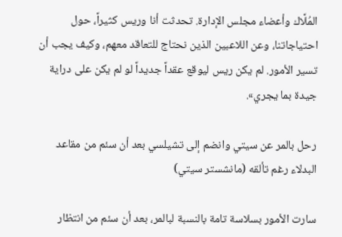المُلَّاك وأعضاء مجلس الإدارة. تحدثت أنا وريس كثيراً، حول احتياجاتنا، وعن اللاعبين الذين نحتاج للتعاقد معهم، وكيف يجب أن تسير الأمور. لم يكن ريس ليوقع عقداً جديداً لو لم يكن على دراية جيدة بما يجري».

رحل بالمر عن سيتي وانضم إلى تشيلسي بعد أن سئم من مقاعد البدلاء رغم تألقه (مانشستر سيتي)

سارت الأمور بسلاسة تامة بالنسبة لبالمر، بعد أن سئم من انتظار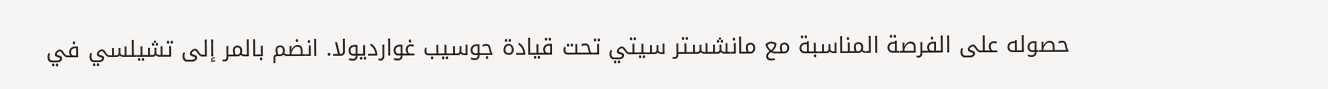حصوله على الفرصة المناسبة مع مانشستر سيتي تحت قيادة جوسيب غوارديولا. انضم بالمر إلى تشيلسي في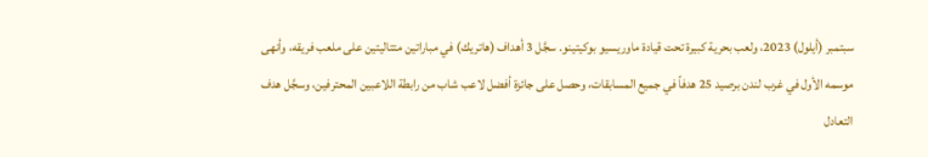سبتمبر (أيلول) 2023، ولعب بحرية كبيرة تحت قيادة ماوريسيو بوكيتينو. سجَّل 3 أهداف (هاتريك) في مباراتين متتاليتين على ملعب فريقه، وأنهى موسمه الأول في غرب لندن برصيد 25 هدفاً في جميع المسابقات، وحصل على جائزة أفضل لاعب شاب من رابطة اللاعبين المحترفين، وسجَّل هدف التعادل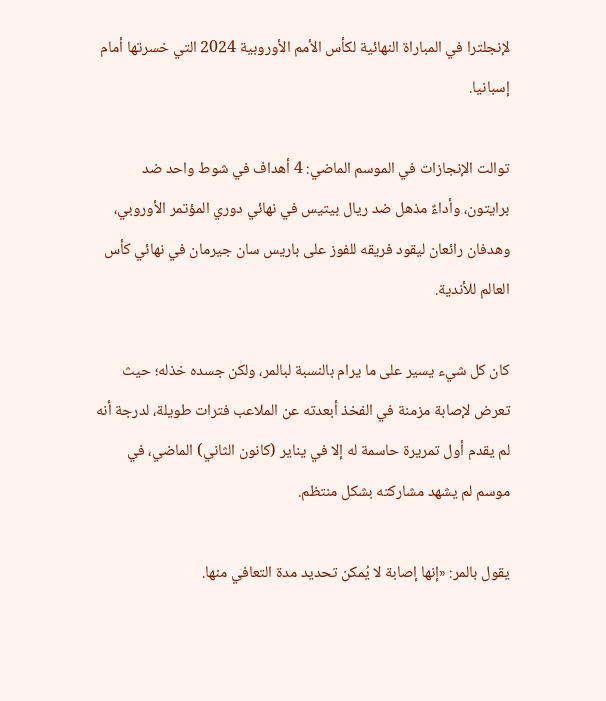لإنجلترا في المباراة النهائية لكأس الأمم الأوروبية 2024 التي خسرتها أمام إسبانيا.

توالت الإنجازات في الموسم الماضي: 4 أهداف في شوط واحد ضد برايتون، وأداءٌ مذهل ضد ريال بيتيس في نهائي دوري المؤتمر الأوروبي، وهدفان رائعان ليقود فريقه للفوز على باريس سان جيرمان في نهائي كأس العالم للأندية.

كان كل شيء يسير على ما يرام بالنسبة لبالمر، ولكن جسده خذله؛ حيث تعرض لإصابة مزمنة في الفخذ أبعدته عن الملاعب فترات طويلة، لدرجة أنه لم يقدم أول تمريرة حاسمة له إلا في يناير (كانون الثاني) الماضي، في موسم لم يشهد مشاركته بشكل منتظم.

يقول بالمر: «إنها إصابة لا يُمكن تحديد مدة التعافي منها.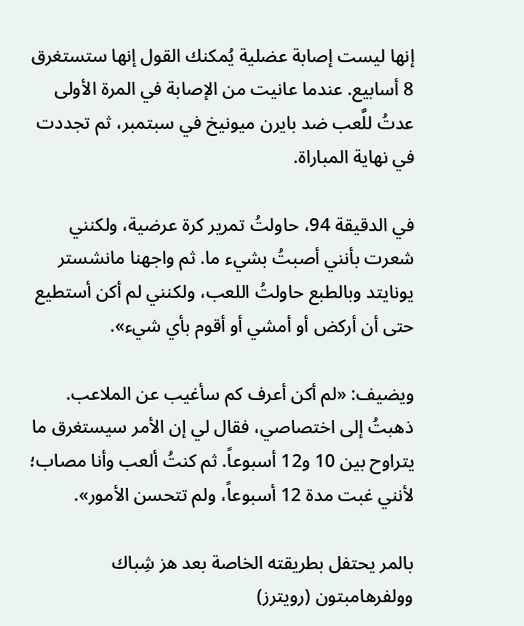إنها ليست إصابة عضلية يُمكنك القول إنها ستستغرق 8 أسابيع. عندما عانيت من الإصابة في المرة الأولى عدتُ للَّعب ضد بايرن ميونيخ في سبتمبر، ثم تجددت في نهاية المباراة.

في الدقيقة 94، حاولتُ تمرير كرة عرضية، ولكنني شعرت بأنني أصبتُ بشيء ما. ثم واجهنا مانشستر يونايتد وبالطبع حاولتُ اللعب، ولكنني لم أكن أستطيع حتى أن أركض أو أمشي أو أقوم بأي شيء».

ويضيف: «لم أكن أعرف كم سأغيب عن الملاعب. ذهبتُ إلى اختصاصي، فقال لي إن الأمر سيستغرق ما يتراوح بين 10 و12 أسبوعاً. ثم كنتُ ألعب وأنا مصاب؛ لأنني غبت مدة 12 أسبوعاً، ولم تتحسن الأمور».

بالمر يحتفل بطريقته الخاصة بعد هز شِباك وولفرهامبتون (رويترز)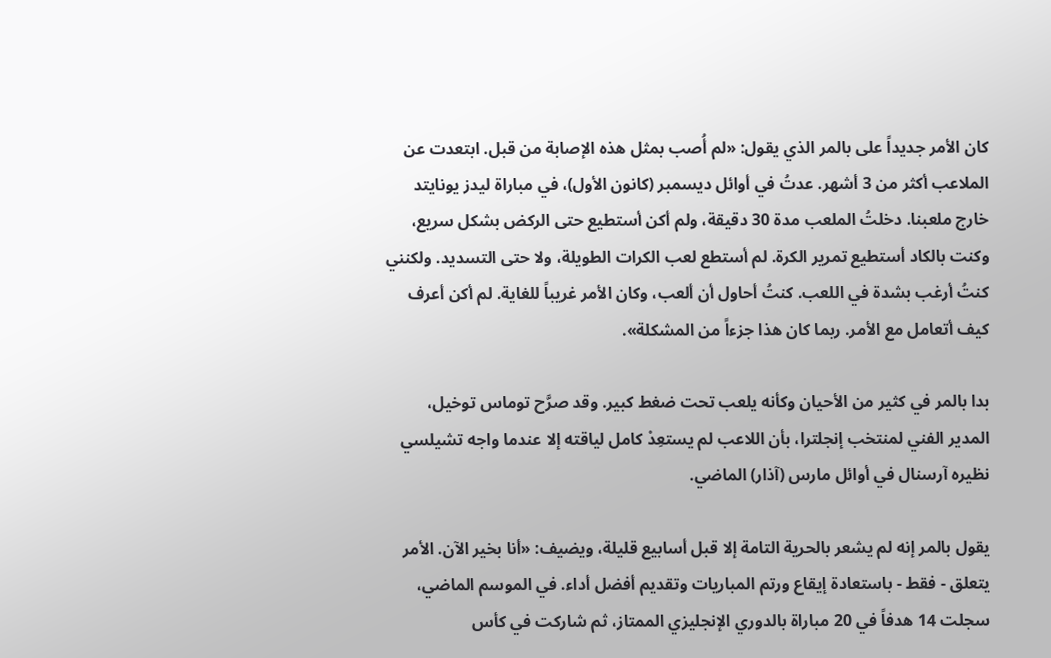كان الأمر جديداً على بالمر الذي يقول: «لم أُصب بمثل هذه الإصابة من قبل. ابتعدت عن الملاعب أكثر من 3 أشهر. عدتُ في أوائل ديسمبر (كانون الأول)، في مباراة ليدز يونايتد خارج ملعبنا. دخلتُ الملعب مدة 30 دقيقة، ولم أكن أستطيع حتى الركض بشكل سريع، وكنت بالكاد أستطيع تمرير الكرة. لم أستطع لعب الكرات الطويلة، ولا حتى التسديد. ولكنني كنتُ أرغب بشدة في اللعب. كنتُ أحاول أن ألعب، وكان الأمر غريباً للغاية. لم أكن أعرف كيف أتعامل مع الأمر. ربما كان هذا جزءاً من المشكلة».

بدا بالمر في كثير من الأحيان وكأنه يلعب تحت ضغط كبير. وقد صرَّح توماس توخيل، المدير الفني لمنتخب إنجلترا، بأن اللاعب لم يستعِدْ كامل لياقته إلا عندما واجه تشيلسي نظيره آرسنال في أوائل مارس (آذار) الماضي.

يقول بالمر إنه لم يشعر بالحرية التامة إلا قبل أسابيع قليلة، ويضيف: «أنا بخير الآن. الأمر يتعلق - فقط - باستعادة إيقاع ورتم المباريات وتقديم أفضل أداء. في الموسم الماضي، سجلت 14 هدفاً في 20 مباراة بالدوري الإنجليزي الممتاز، ثم شاركت في كأس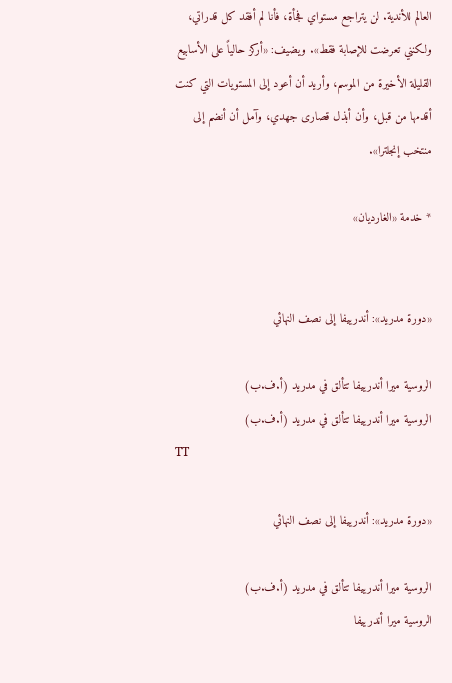العالم للأندية. لن يتراجع مستواي فجأة، فأنا لم أفقد كل قدراتي، ولكنني تعرضت للإصابة فقط». ويضيف: «أركز حالياً على الأسابيع القليلة الأخيرة من الموسم، وأريد أن أعود إلى المستويات التي كنت أقدمها من قبل، وأن أبذل قصارى جهدي، وآمل أن أنضم إلى منتخب إنجلترا».

* خدمة «الغارديان»


«دورة مدريد»: أندرييفا إلى نصف النهائي

الروسية ميرا أندرييفا تتألق في مدريد (أ.ف.ب)
الروسية ميرا أندرييفا تتألق في مدريد (أ.ف.ب)
TT

«دورة مدريد»: أندرييفا إلى نصف النهائي

الروسية ميرا أندرييفا تتألق في مدريد (أ.ف.ب)
الروسية ميرا أندرييفا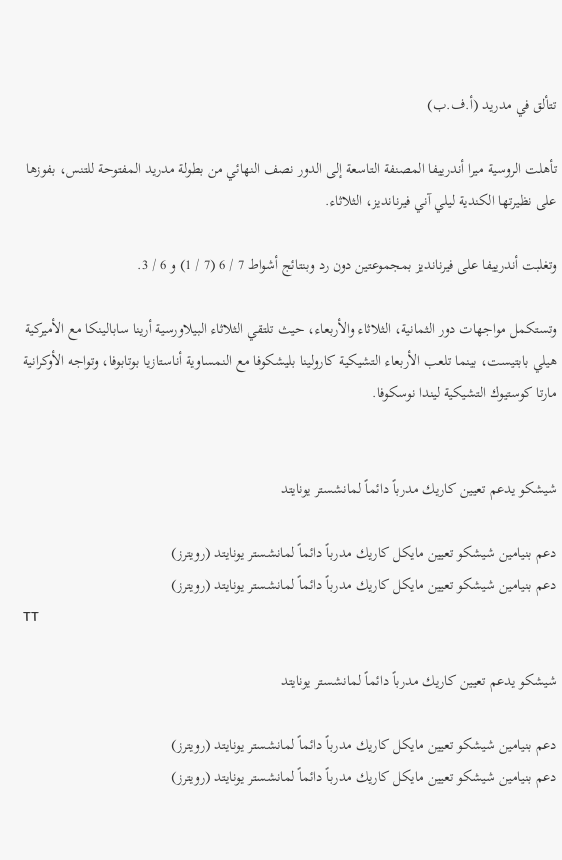تتألق في مدريد (أ.ف.ب)

تأهلت الروسية ميرا أندرييفا المصنفة التاسعة إلى الدور نصف النهائي من بطولة مدريد المفتوحة للتنس، بفوزها على نظيرتها الكندية ليلي آني فيرنانديز، الثلاثاء.

وتغلبت أندرييفا على فيرنانديز بمجموعتين دون رد وبنتائج أشواط 7 / 6 (7 / 1) و 6 / 3.

وتستكمل مواجهات دور الثمانية، الثلاثاء والأربعاء، حيث تلتقي الثلاثاء البيلاورسية أرينا سابالينكا مع الأميركية هيلي بابتيست، بينما تلعب الأربعاء التشيكية كارولينا بليشكوفا مع النمساوية أناستازيا بوتابوفا، وتواجه الأوكرانية مارتا كوستيوك التشيكية ليندا نوسكوفا.


شيشكو يدعم تعيين كاريك مدرباً دائماً لمانشستر يونايتد

دعم بنيامين شيشكو تعيين مايكل كاريك مدرباً دائماً لمانشستر يونايتد (رويترز)
دعم بنيامين شيشكو تعيين مايكل كاريك مدرباً دائماً لمانشستر يونايتد (رويترز)
TT

شيشكو يدعم تعيين كاريك مدرباً دائماً لمانشستر يونايتد

دعم بنيامين شيشكو تعيين مايكل كاريك مدرباً دائماً لمانشستر يونايتد (رويترز)
دعم بنيامين شيشكو تعيين مايكل كاريك مدرباً دائماً لمانشستر يونايتد (رويترز)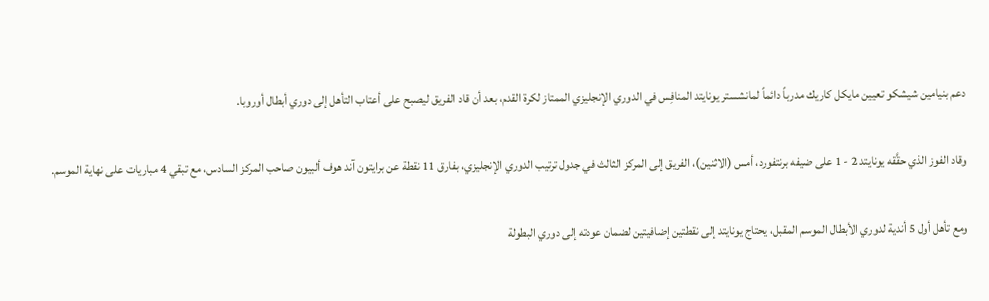دعم بنيامين شيشكو تعيين مايكل كاريك مدرباً دائماً لمانشستر يونايتد المنافِس في الدوري الإنجليزي الممتاز لكرة القدم، بعد أن قاد الفريق ليصبح على أعتاب التأهل إلى دوري أبطال أوروبا.

وقاد الفوز الذي حقَّقه يونايتد 2 - 1 على ضيفه برنتفورد، أمس (الاثنين)، الفريق إلى المركز الثالث في جدول ترتيب الدوري الإنجليزي، بفارق 11 نقطة عن برايتون آند هوف ألبيون صاحب المركز السادس، مع تبقي 4 مباريات على نهاية الموسم.

ومع تأهل أول 5 أندية لدوري الأبطال الموسم المقبل، يحتاج يونايتد إلى نقطتين إضافيتين لضمان عودته إلى دوري البطولة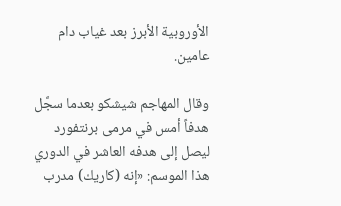الأوروبية الأبرز بعد غياب دام عامين.

وقال المهاجم شيشكو بعدما سجَّل هدفاً أمس في مرمى برنتفورد ليصل إلى هدفه العاشر في الدوري هذا الموسم: «إنه (كاريك) مدرب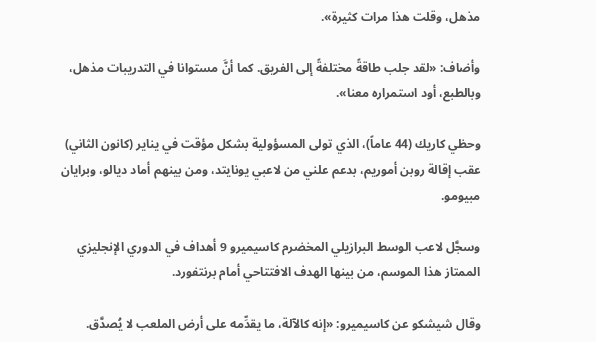مذهل، وقلت هذا مرات كثيرة».

وأضاف: «لقد جلب طاقةً مختلفةً إلى الفريق. كما أنَّ مستوانا في التدريبات مذهل، وبالطبع، أود استمراره معنا».

وحظي كاريك (44 عاماً)، الذي تولى المسؤولية بشكل مؤقت في يناير (كانون الثاني) عقب إقالة روبن أموريم، بدعم علني من لاعبي يونايتد، ومن بينهم أماد ديالو، وبرايان مبيومو.

وسجَّل لاعب الوسط البرازيلي المخضرم كاسيميرو 9 أهداف في الدوري الإنجليزي الممتاز هذا الموسم، من بينها الهدف الافتتاحي أمام برنتفورد.

وقال شيشكو عن كاسيميرو: «إنه كالآلة، ما يقدِّمه على أرض الملعب لا يُصدَّق.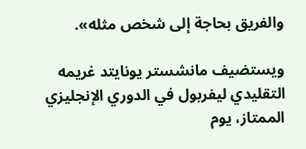والفريق بحاجة إلى شخص مثله».

ويستضيف مانشستر يونايتد غريمه التقليدي ليفربول في الدوري الإنجليزي الممتاز، يوم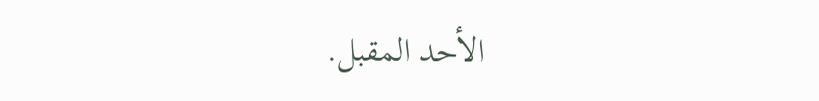الأحد المقبل.